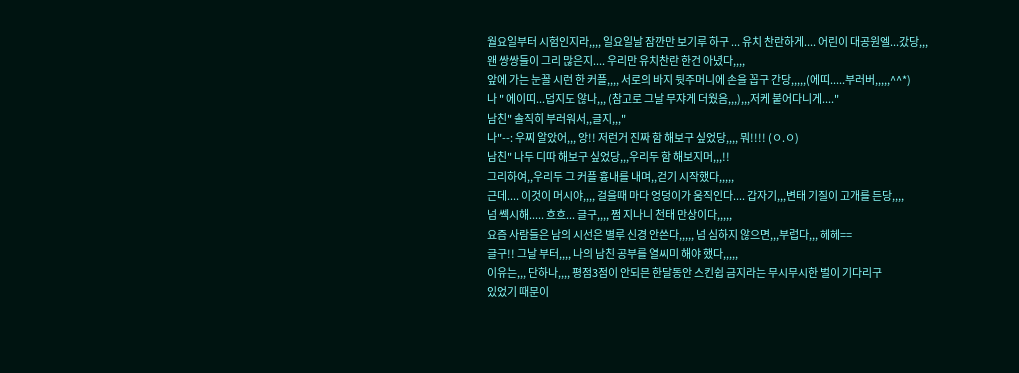월요일부터 시험인지라,,,, 일요일날 잠깐만 보기루 하구 ... 유치 찬란하게.... 어린이 대공원엘...갔당,,,
왠 쌍쌍들이 그리 많은지.... 우리만 유치찬란 한건 아녔다,,,,
앞에 가는 눈꼴 시런 한 커플,,,, 서로의 바지 뒷주머니에 손을 꼽구 간당,,,,,(에띠.....부러버,,,,,^^*)
나 " 에이띠...덥지도 않나,,, (참고로 그날 무쟈게 더웠음,,,),,,저케 붙어다니게...."
남친" 솔직히 부러워서,,글지,,,"
나"--: 우찌 알았어,,, 앙!! 저런거 진짜 함 해보구 싶었당,,,, 뭐!!!! (ㅇ.ㅇ)
남친" 나두 디따 해보구 싶었당,,,우리두 함 해보지머,,,!!
그리하여,,우리두 그 커플 흉내를 내며,,걷기 시작했다,,,,,
근데.... 이것이 머시야,,,, 걸을때 마다 엉덩이가 움직인다.... 갑자기,,,변태 기질이 고개를 든당,,,,
넘 쎅시해..... 흐흐... 글구,,,, 쩜 지나니 천태 만상이다,,,,,
요즘 사람들은 남의 시선은 별루 신경 안쓴다,,,,, 넘 심하지 않으면,,,부럽다,,, 헤헤==
글구!! 그날 부터,,,, 나의 남친 공부를 열씨미 해야 했다,,,,,
이유는,,, 단하나,,,, 평점3점이 안되믄 한달동안 스킨쉽 금지라는 무시무시한 벌이 기다리구
있었기 때문이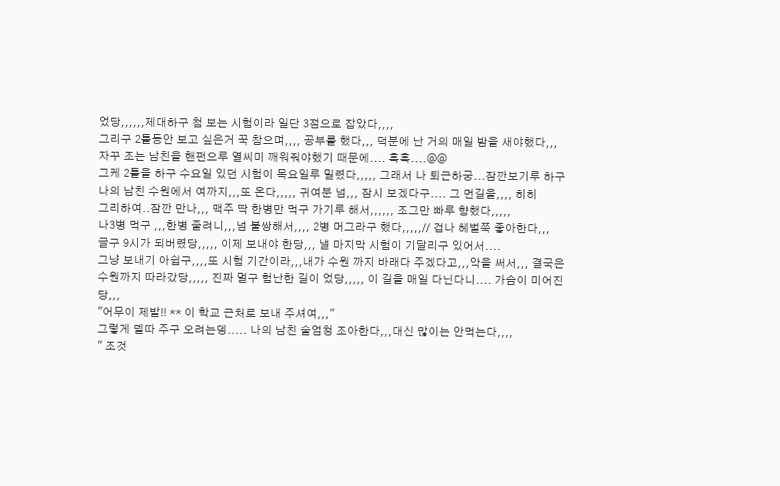었당,,,,,,제대하구 첨 보는 시험이라 일단 3점으로 잡았다,,,,
그리구 2틀동안 보고 싶은거 꾹 참으며,,,, 공부를 했다,,, 덕분에 난 거의 매일 밤을 새야했다,,,
자꾸 조는 남친을 핸펀으루 열씨미 깨워줘야했기 때문에.... 흑흑....@@
그케 2틀을 하구 수요일 있던 시험이 목요일루 밀렸다,,,,, 그래서 나 퇴근하궁...잠깐보기루 하구
나의 남친 수원에서 여까지,,,또 온다,,,,, 귀여분 넘,,, 잠시 보겠다구.... 그 먼길을,,,, 히히
그리하여..잠깐 만나,,, 맥주 딱 한병만 먹구 가기루 해서,,,,,, 조그만 빠루 향했다,,,,,
나3병 먹구 ,,,한병 줄려니,,,넘 불쌍해서,,,, 2병 머그라구 했다,,,,,// 겁나 헤벌쭉 좋아한다,,,
글구 9시가 되버렸당,,,,, 이제 보내야 한당,,, 낼 마지막 시험이 기달리구 있어서....
그냥 보내기 아쉽구,,,,또 시험 기간이라,,,내가 수원 까지 바래다 주겠다고,,,악을 써서,,, 결국은
수원까지 따라갔당,,,,, 진짜 멀구 험난한 길이 었당,,,,, 이 길을 매일 다닌다니.... 가슴이 미어진당,,,
"어무이 제발!! ** 이 학교 근처로 보내 주셔여,,,"
그렇게 델따 주구 오려는뎅..... 나의 남친 술엄청 조아한다,,,대신 많이는 안먹는다,,,,
" 조것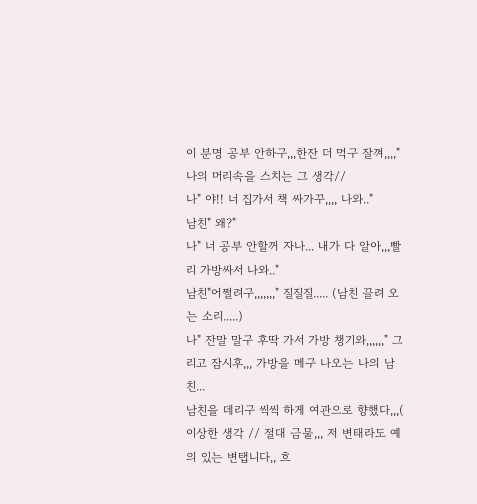이 분명 공부 안하구,,,한잔 더 먹구 잘껴,,,," 나의 머리속을 스치는 그 생각//
나" 야!! 너 집가서 책 싸가꾸,,,, 나와.."
남친" 왜?"
나" 너 공부 안할꺼 자나... 내가 다 알아,,,빨리 가방싸서 나와.."
남친"어쩔려구,,,,,,," 질질질..... (남친 끌려 오는 소리.....)
나" 잔말 말구 후딱 가서 가방 챙기와,,,,,," 그리고 잠시후,,, 가방을 메구 나오는 나의 남친...
남친을 데리구 씩씩 하게 여관으로 향했다,,,( 이상한 생각 // 절대 금물,,, 저 변태라도 예의 있는 변탭니다,, 흐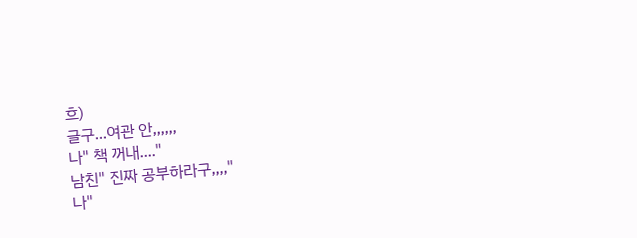흐)
글구...여관 안,,,,,,
나" 책 꺼내...."
남친" 진짜 공부하라구,,,,"
나"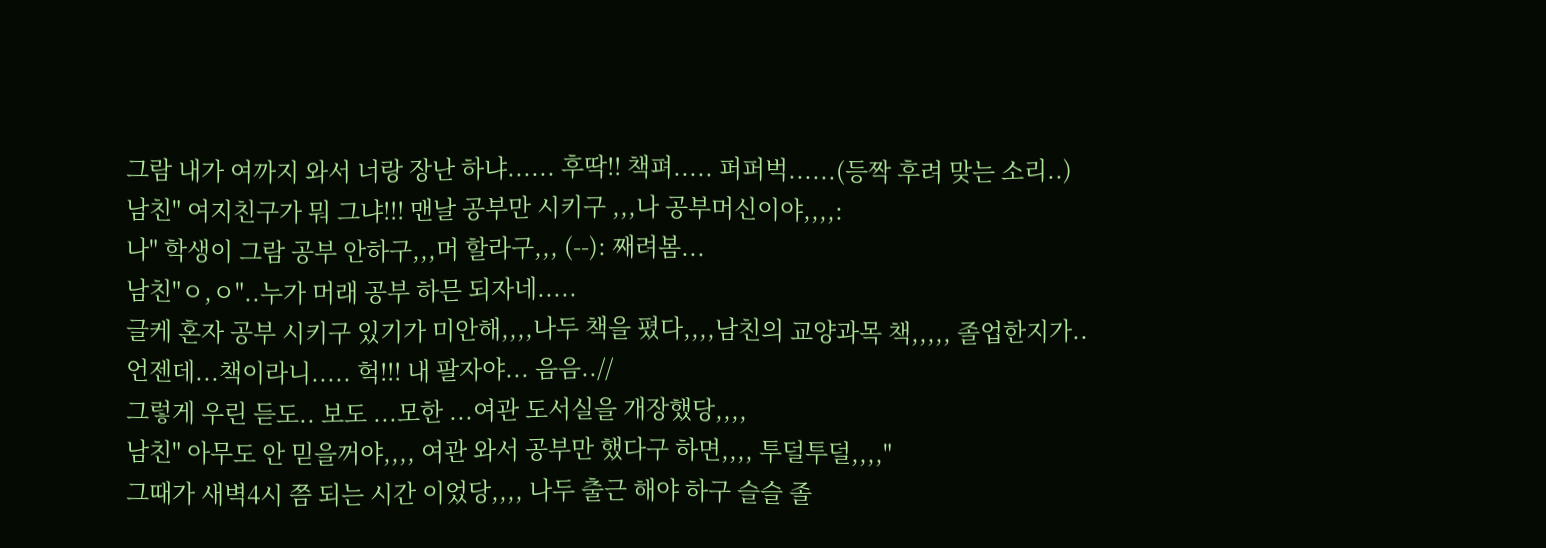그람 내가 여까지 와서 너랑 장난 하냐...... 후딱!! 책펴..... 퍼퍼벅......(등짝 후려 맞는 소리..)
남친" 여지친구가 뭐 그냐!!! 맨날 공부만 시키구 ,,,나 공부머신이야,,,,:
나" 학생이 그람 공부 안하구,,,머 할라구,,, (--): 째려봄...
남친"ㅇ,ㅇ"..누가 머래 공부 하믄 되자네.....
글케 혼자 공부 시키구 있기가 미안해,,,,나두 책을 폈다,,,,남친의 교양과목 책,,,,, 졸업한지가..
언젠데...책이라니..... 헉!!! 내 팔자야... 음음..//
그렇게 우린 듣도.. 보도 ...모한 ...여관 도서실을 개장했당,,,,
남친" 아무도 안 믿을꺼야,,,, 여관 와서 공부만 했다구 하면,,,, 투덜투덜,,,,"
그때가 새벽4시 쯤 되는 시간 이었당,,,, 나두 출근 해야 하구 슬슬 졸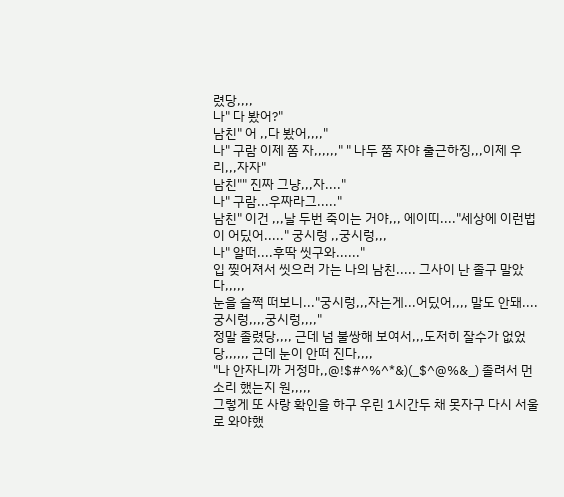렸당,,,,
나" 다 봤어?"
남친" 어 ,,다 봤어,,,,"
나" 구람 이제 쫌 자,,,,,," " 나두 쭘 자야 출근하징,,,이제 우리,,,자자"
남친"" 진짜 그냥,,,자...."
나" 구람...우짜라그....."
남친" 이건 ,,,날 두번 죽이는 거야,,, 에이띠...."세상에 이런법이 어딨어....." 궁시렁 ,,궁시렁,,,
나" 알떠....후딱 씻구와......"
입 찢어져서 씻으러 가는 나의 남친..... 그사이 난 졸구 말았다,,,,,
눈을 슬쩍 떠보니..."궁시렁,,,자는게...어딨어,,,, 말도 안돼.... 궁시렁,,,,궁시렁,,,,"
정말 졸렸당,,,, 근데 넘 불쌍해 보여서,,,도저히 잘수가 없었당,,,,,, 근데 눈이 안떠 진다,,,,
"나 안자니까 거정마,,@!$#^%^*&)(_$^@%&_) 졸려서 먼 소리 했는지 원,,,,,
그렇게 또 사랑 확인을 하구 우린 1시간두 채 못자구 다시 서울로 와야했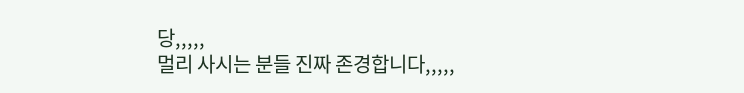당,,,,,
멀리 사시는 분들 진짜 존경합니다,,,,,